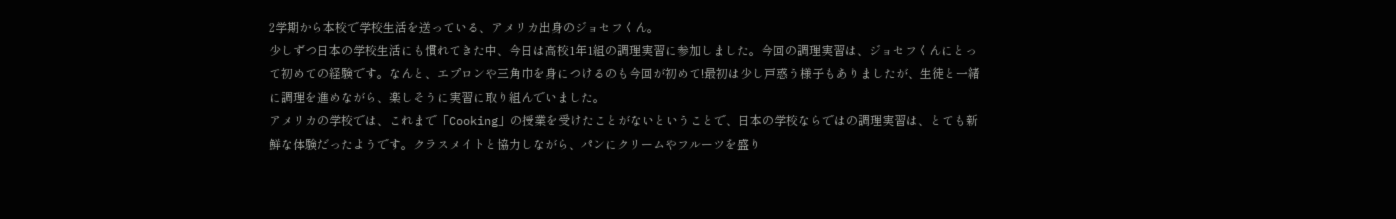2学期から本校で学校生活を送っている、アメリカ出身のジョセフくん。
少しずつ日本の学校生活にも慣れてきた中、今日は高校1年1組の調理実習に参加しました。今回の調理実習は、ジョセフくんにとって初めての経験です。なんと、エプロンや三角巾を身につけるのも今回が初めて!最初は少し戸惑う様子もありましたが、生徒と一緒に調理を進めながら、楽しそうに実習に取り組んでいました。
アメリカの学校では、これまで「Cooking」の授業を受けたことがないということで、日本の学校ならではの調理実習は、とても新鮮な体験だったようです。クラスメイトと協力しながら、パンにクリームやフルーツを盛り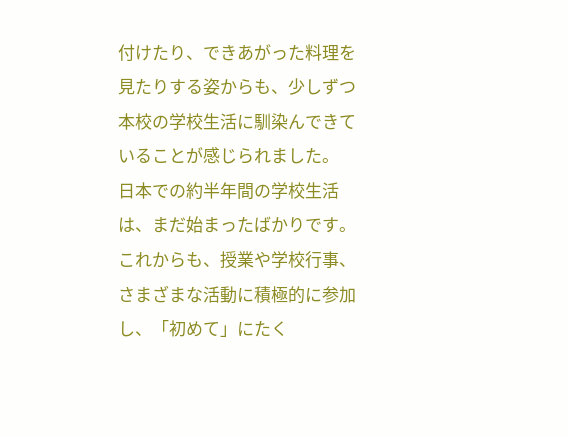付けたり、できあがった料理を見たりする姿からも、少しずつ本校の学校生活に馴染んできていることが感じられました。
日本での約半年間の学校生活は、まだ始まったばかりです。これからも、授業や学校行事、さまざまな活動に積極的に参加し、「初めて」にたく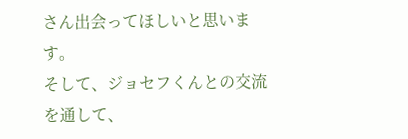さん出会ってほしいと思います。
そして、ジョセフくんとの交流を通して、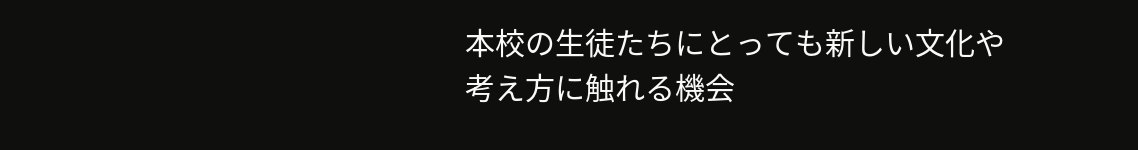本校の生徒たちにとっても新しい文化や考え方に触れる機会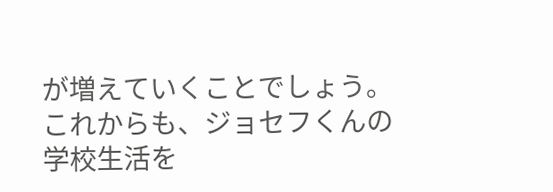が増えていくことでしょう。これからも、ジョセフくんの学校生活を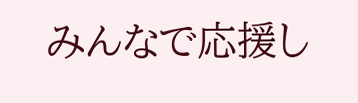みんなで応援し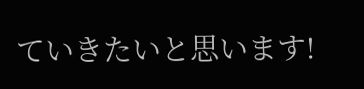ていきたいと思います!